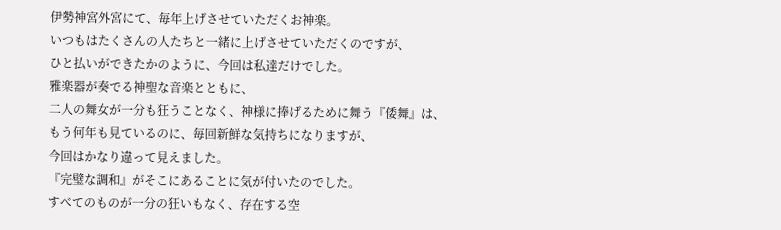伊勢神宮外宮にて、毎年上げさせていただくお神楽。
いつもはたくさんの人たちと一緒に上げさせていただくのですが、
ひと払いができたかのように、今回は私達だけでした。
雅楽器が奏でる神聖な音楽とともに、
二人の舞女が一分も狂うことなく、神様に捧げるために舞う『倭舞』は、
もう何年も見ているのに、毎回新鮮な気持ちになりますが、
今回はかなり違って見えました。
『完璧な調和』がそこにあることに気が付いたのでした。
すべてのものが一分の狂いもなく、存在する空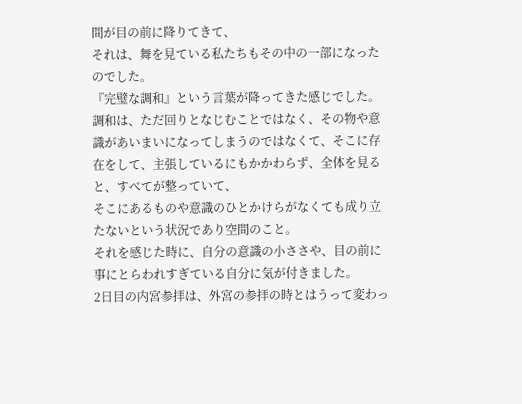間が目の前に降りてきて、
それは、舞を見ている私たちもその中の一部になったのでした。
『完璧な調和』という言葉が降ってきた感じでした。
調和は、ただ回りとなじむことではなく、その物や意識があいまいになってしまうのではなくて、そこに存在をして、主張しているにもかかわらず、全体を見ると、すべてが整っていて、
そこにあるものや意識のひとかけらがなくても成り立たないという状況であり空間のこと。
それを感じた時に、自分の意識の小ささや、目の前に事にとらわれすぎている自分に気が付きました。
2日目の内宮参拝は、外宮の参拝の時とはうって変わっ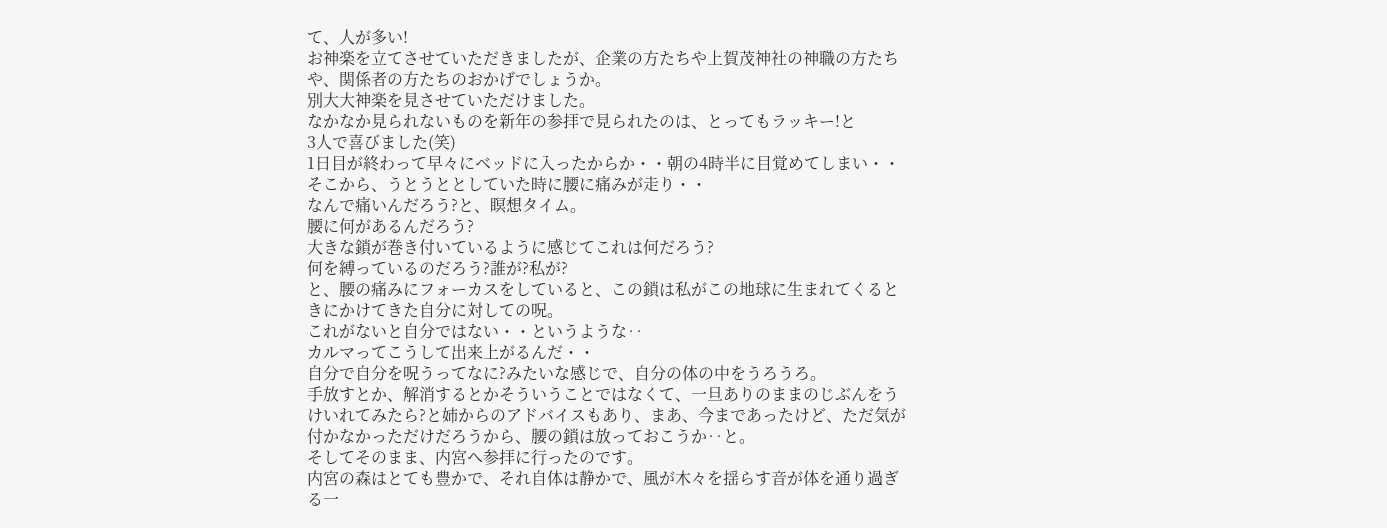て、人が多い!
お神楽を立てさせていただきましたが、企業の方たちや上賀茂神社の神職の方たちや、関係者の方たちのおかげでしょうか。
別大大神楽を見させていただけました。
なかなか見られないものを新年の参拝で見られたのは、とってもラッキー!と
3人で喜びました(笑)
1日目が終わって早々にベッドに入ったからか・・朝の4時半に目覚めてしまい・・
そこから、うとうととしていた時に腰に痛みが走り・・
なんで痛いんだろう?と、瞑想タイム。
腰に何があるんだろう?
大きな鎖が巻き付いているように感じてこれは何だろう?
何を縛っているのだろう?誰が?私が?
と、腰の痛みにフォーカスをしていると、この鎖は私がこの地球に生まれてくるときにかけてきた自分に対しての呪。
これがないと自分ではない・・というような‥
カルマってこうして出来上がるんだ・・
自分で自分を呪うってなに?みたいな感じで、自分の体の中をうろうろ。
手放すとか、解消するとかそういうことではなくて、一旦ありのままのじぶんをうけいれてみたら?と姉からのアドバイスもあり、まあ、今まであったけど、ただ気が付かなかっただけだろうから、腰の鎖は放っておこうか‥と。
そしてそのまま、内宮へ参拝に行ったのです。
内宮の森はとても豊かで、それ自体は静かで、風が木々を揺らす音が体を通り過ぎる一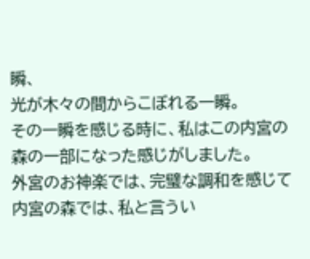瞬、
光が木々の間からこぼれる一瞬。
その一瞬を感じる時に、私はこの内宮の森の一部になった感じがしました。
外宮のお神楽では、完璧な調和を感じて内宮の森では、私と言うい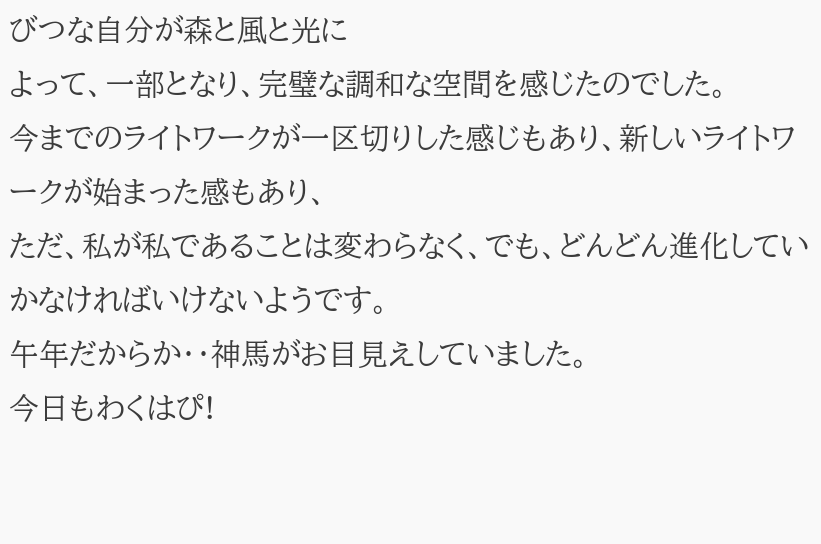びつな自分が森と風と光に
よって、一部となり、完璧な調和な空間を感じたのでした。
今までのライトワークが一区切りした感じもあり、新しいライトワークが始まった感もあり、
ただ、私が私であることは変わらなく、でも、どんどん進化していかなければいけないようです。
午年だからか‥神馬がお目見えしていました。
今日もわくはぴ!